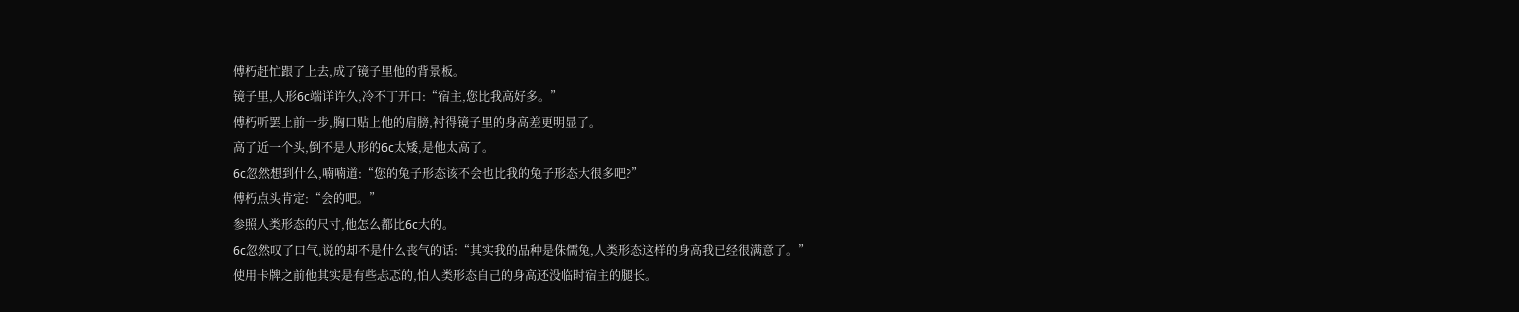傅朽赶忙跟了上去,成了镜子里他的背景板。
镜子里,人形6c端详许久,冷不丁开口:“宿主,您比我高好多。”
傅朽听罢上前一步,胸口贴上他的肩膀,衬得镜子里的身高差更明显了。
高了近一个头,倒不是人形的6c太矮,是他太高了。
6c忽然想到什么,喃喃道:“您的兔子形态该不会也比我的兔子形态大很多吧?”
傅朽点头肯定:“会的吧。”
参照人类形态的尺寸,他怎么都比6c大的。
6c忽然叹了口气,说的却不是什么丧气的话:“其实我的品种是侏儒兔,人类形态这样的身高我已经很满意了。”
使用卡牌之前他其实是有些忐忑的,怕人类形态自己的身高还没临时宿主的腿长。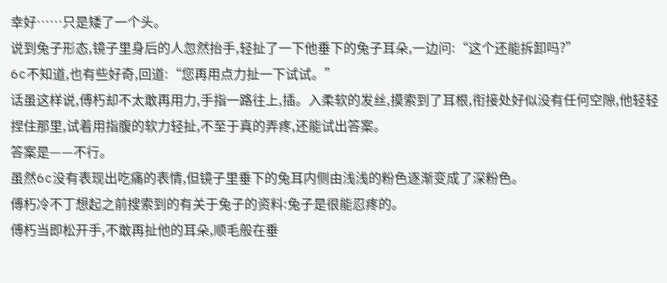幸好……只是矮了一个头。
说到兔子形态,镜子里身后的人忽然抬手,轻扯了一下他垂下的兔子耳朵,一边问:“这个还能拆卸吗?”
6c不知道,也有些好奇,回道:“您再用点力扯一下试试。”
话虽这样说,傅朽却不太敢再用力,手指一路往上,插。入柔软的发丝,摸索到了耳根,衔接处好似没有任何空隙,他轻轻捏住那里,试着用指腹的软力轻扯,不至于真的弄疼,还能试出答案。
答案是——不行。
虽然6c没有表现出吃痛的表情,但镜子里垂下的兔耳内侧由浅浅的粉色逐渐变成了深粉色。
傅朽冷不丁想起之前搜索到的有关于兔子的资料:兔子是很能忍疼的。
傅朽当即松开手,不敢再扯他的耳朵,顺毛般在垂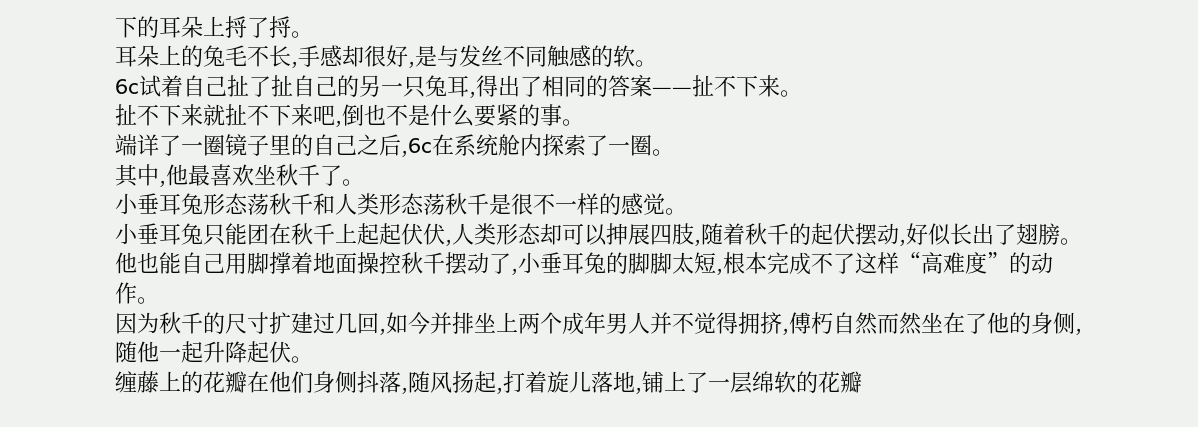下的耳朵上捋了捋。
耳朵上的兔毛不长,手感却很好,是与发丝不同触感的软。
6c试着自己扯了扯自己的另一只兔耳,得出了相同的答案——扯不下来。
扯不下来就扯不下来吧,倒也不是什么要紧的事。
端详了一圈镜子里的自己之后,6c在系统舱内探索了一圈。
其中,他最喜欢坐秋千了。
小垂耳兔形态荡秋千和人类形态荡秋千是很不一样的感觉。
小垂耳兔只能团在秋千上起起伏伏,人类形态却可以抻展四肢,随着秋千的起伏摆动,好似长出了翅膀。
他也能自己用脚撑着地面操控秋千摆动了,小垂耳兔的脚脚太短,根本完成不了这样“高难度”的动作。
因为秋千的尺寸扩建过几回,如今并排坐上两个成年男人并不觉得拥挤,傅朽自然而然坐在了他的身侧,随他一起升降起伏。
缠藤上的花瓣在他们身侧抖落,随风扬起,打着旋儿落地,铺上了一层绵软的花瓣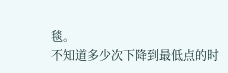毯。
不知道多少次下降到最低点的时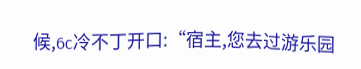候,6c冷不丁开口:“宿主,您去过游乐园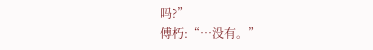吗?”
傅朽:“…没有。”